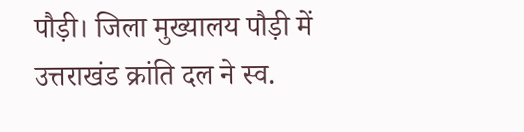पौड़ी। जिला मुख्यालय पौड़ी में उत्तराखंड क्रांति दल ने स्व.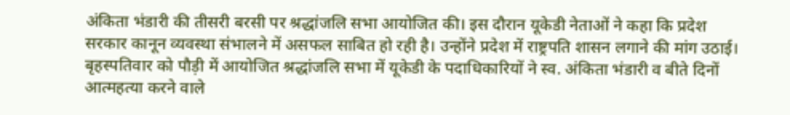अंकिता भंडारी की तीसरी बरसी पर श्रद्धांजलि सभा आयोजित की। इस दौरान यूकेडी नेताओं ने कहा कि प्रदेश सरकार कानून व्यवस्था संभालने में असफल साबित हो रही है। उन्होंने प्रदेश में राष्ट्रपति शासन लगाने की मांग उठाई।
बृहस्पतिवार को पौड़ी में आयोजित श्रद्धांजलि सभा में यूकेडी के पदाधिकारियों ने स्व. अंकिता भंडारी व बीते दिनों आत्महत्या करने वाले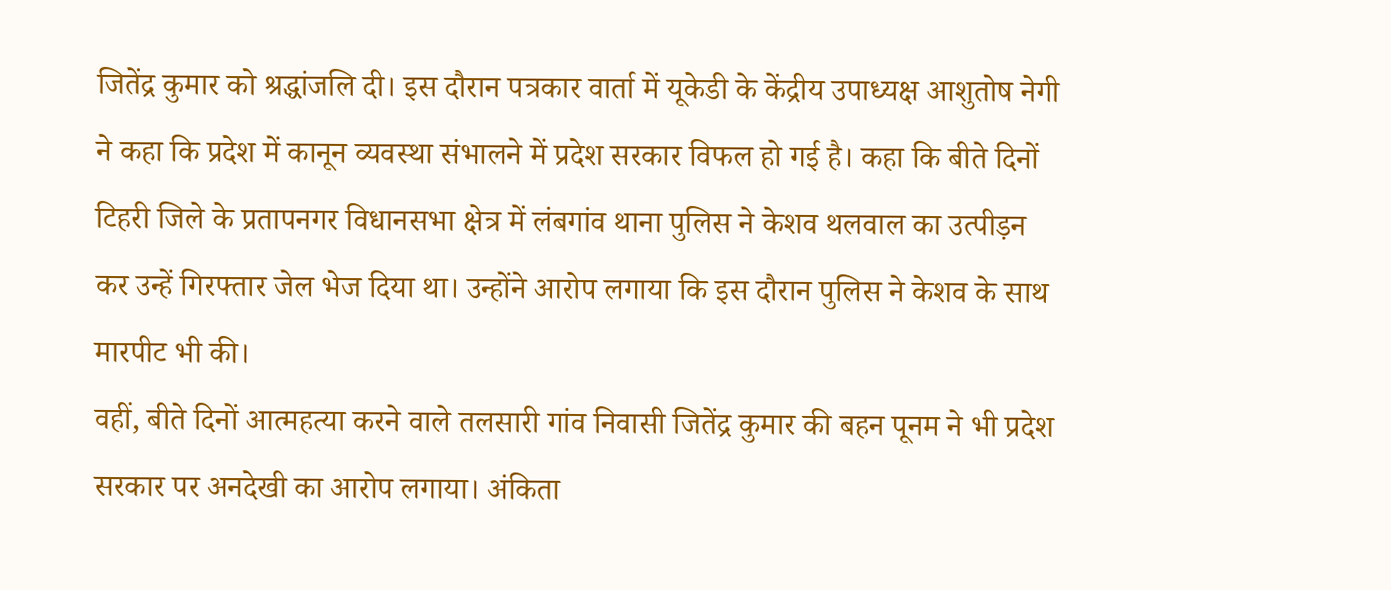जितेंद्र कुमार को श्रद्धांजलि दी। इस दौरान पत्रकार वार्ता में यूकेडी के केंद्रीय उपाध्यक्ष आशुतोष नेगी ने कहा कि प्रदेश में कानून व्यवस्था संभालने में प्रदेश सरकार विफल हो गई है। कहा कि बीते दिनों टिहरी जिले के प्रतापनगर विधानसभा क्षेत्र में लंबगांव थाना पुलिस ने केशव थलवाल का उत्पीड़न कर उन्हें गिरफ्तार जेल भेज दिया था। उन्होंने आरोप लगाया कि इस दौरान पुलिस ने केशव के साथ मारपीट भी की।
वहीं, बीते दिनों आत्महत्या करने वाले तलसारी गांव निवासी जितेंद्र कुमार की बहन पूनम ने भी प्रदेश सरकार पर अनदेखी का आरोप लगाया। अंकिता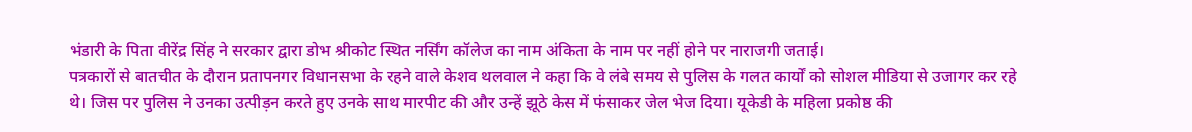भंडारी के पिता वीरेंद्र सिंह ने सरकार द्वारा डोभ श्रीकोट स्थित नर्सिंग कॉलेज का नाम अंकिता के नाम पर नहीं होने पर नाराजगी जताई।
पत्रकारों से बातचीत के दौरान प्रतापनगर विधानसभा के रहने वाले केशव थलवाल ने कहा कि वे लंबे समय से पुलिस के गलत कार्यों को सोशल मीडिया से उजागर कर रहे थे। जिस पर पुलिस ने उनका उत्पीड़न करते हुए उनके साथ मारपीट की और उन्हें झूठे केस में फंसाकर जेल भेज दिया। यूकेडी के महिला प्रकोष्ठ की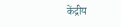केंद्रीय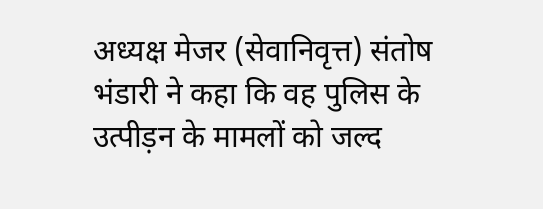अध्यक्ष मेजर (सेवानिवृत्त) संतोष भंडारी ने कहा कि वह पुलिस के उत्पीड़न के मामलों को जल्द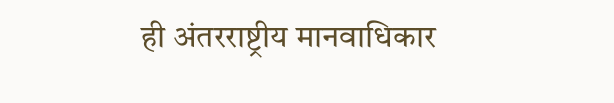ही अंतरराष्ट्रीय मानवाधिकार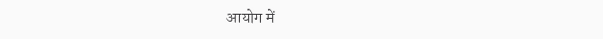आयोग में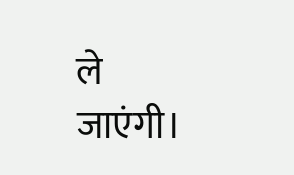ले जाएंगी।